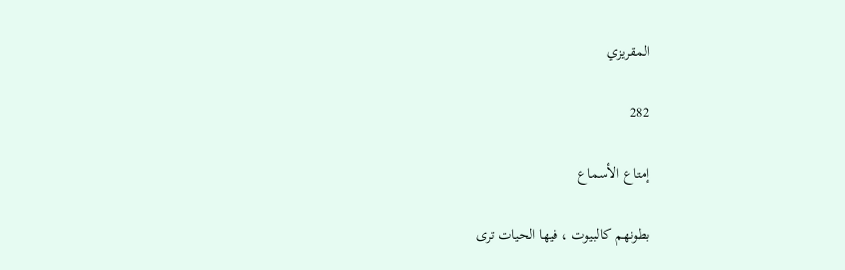المقريزي

282

إمتاع الأسماع

بطونهم كالبيوت ، فيها الحيات ترى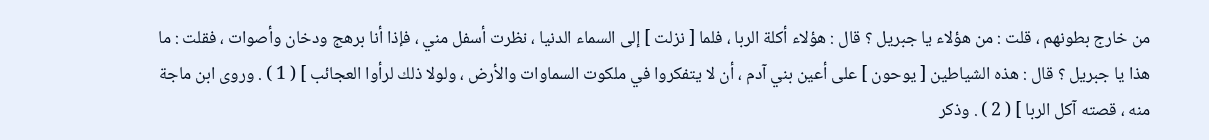من خارج بطونهم ، قلت : من هؤلاء يا جبريل ؟ قال : هؤلاء أكلة الربا ، فلما [ نزلت ] إلى السماء الدنيا ، نظرت أسفل مني ، فإذا أنا برهج ودخان وأصوات ، فقلت : ما هذا يا جبريل ؟ قال : هذه الشياطين [ يوحون ] على أعين بني آدم ، أن لا يتفكروا في ملكوت السماوات والأرض ، ولولا ذلك لرأوا العجائب ] ( 1 ) . وروى ابن ماجة منه ، قصته آكل الربا ] ( 2 ) . وذكر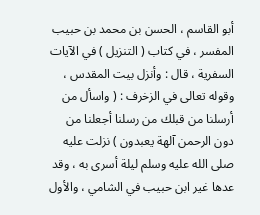أبو القاسم ، الحسن بن محمد بن حبيب المفسر ، في كتاب ( التنزيل ) في الآيات السفرية ، قال : وأنزل بيت المقدس ، وقوله تعالى في الزخرف : ( واسأل من أرسلنا من قبلك من رسلنا أجعلنا من دون الرحمن آلهة يعبدون ) نزلت عليه صلى الله عليه وسلم ليلة أسرى به ، وقد عدها غير ابن حبيب في الشامي ، والأول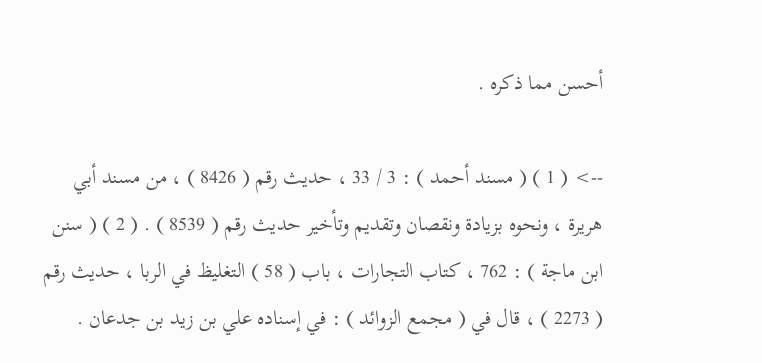أحسن مما ذكره .

--> ( 1 ) ( مسند أحمد ) : 3 / 33 ، حديث رقم ( 8426 ) ، من مسند أبي هريرة ، ونحوه بزيادة ونقصان وتقديم وتأخير حديث رقم ( 8539 ) . ( 2 ) ( سنن ابن ماجة ) : 762 ، كتاب التجارات ، باب ( 58 ) التغليظ في الربا ، حديث رقم ( 2273 ) ، قال في ( مجمع الزوائد ) : في إسناده علي بن زيد بن جدعان .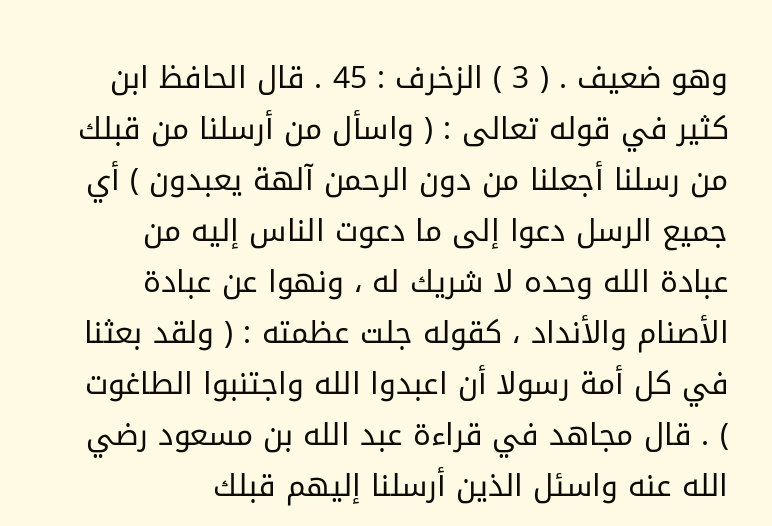وهو ضعيف . ( 3 ) الزخرف : 45 . قال الحافظ ابن كثير في قوله تعالى : ( واسأل من أرسلنا من قبلك من رسلنا أجعلنا من دون الرحمن آلهة يعبدون ) أي جميع الرسل دعوا إلى ما دعوت الناس إليه من عبادة الله وحده لا شريك له ، ونهوا عن عبادة الأصنام والأنداد ، كقوله جلت عظمته : ( ولقد بعثنا في كل أمة رسولا أن اعبدوا الله واجتنبوا الطاغوت ) . قال مجاهد في قراءة عبد الله بن مسعود رضي الله عنه واسئل الذين أرسلنا إليهم قبلك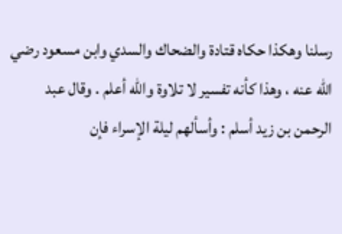رسلنا وهكذا حكاه قتادة والضحاك والسدي وابن مسعود رضي الله عنه ، وهذا كأنه تفسير لا تلاوة والله أعلم . وقال عبد الرحمن بن زيد أسلم : وأسألهم ليلة الإسراء فإن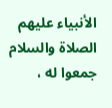الأنبياء عليهم الصلاة والسلام جمعوا له ،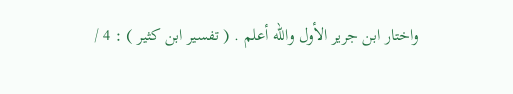واختار ابن جرير الأول والله أعلم . ( تفسير ابن كثير ) : 4 /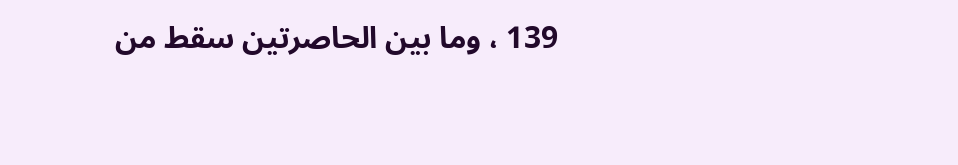139 ، وما بين الحاصرتين سقط من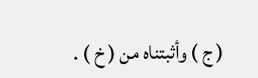( ج ) وأثبتناه من ( خ ) .